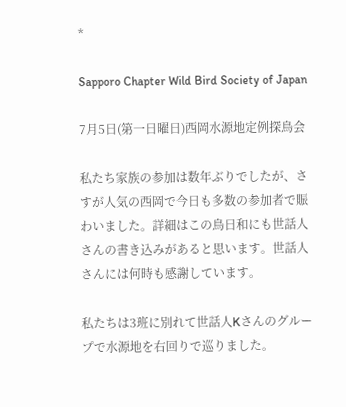*

Sapporo Chapter Wild Bird Society of Japan

7月5日(第一日曜日)西岡水源地定例探鳥会

私たち家族の参加は数年ぶりでしたが、さすが人気の西岡で今日も多数の参加者で賑わいました。詳細はこの鳥日和にも世話人さんの書き込みがあると思います。世話人さんには何時も感謝しています。

私たちは3班に別れて世話人Kさんのグループで水源地を右回りで巡りました。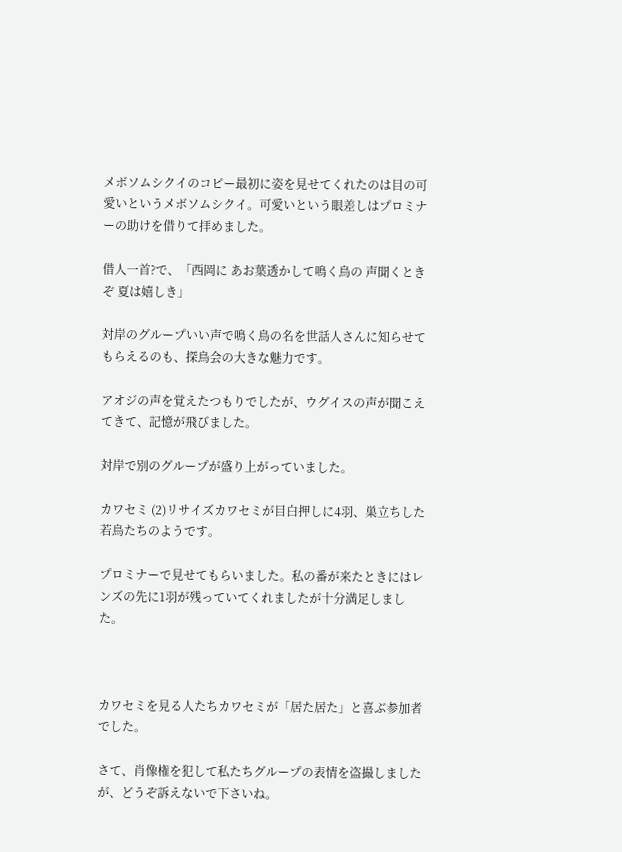メボソムシクイのコピー最初に姿を見せてくれたのは目の可愛いというメボソムシクイ。可愛いという眼差しはプロミナーの助けを借りて拝めました。

借人一首?で、「西岡に あお葉透かして鳴く鳥の 声聞くときぞ 夏は嬉しき」

対岸のグループいい声で鳴く鳥の名を世話人さんに知らせてもらえるのも、探鳥会の大きな魅力です。

アオジの声を覚えたつもりでしたが、ウグイスの声が聞こえてきて、記憶が飛びました。

対岸で別のグループが盛り上がっていました。

カワセミ (2)リサイズカワセミが目白押しに4羽、巣立ちした若鳥たちのようです。

プロミナーで見せてもらいました。私の番が来たときにはレンズの先に1羽が残っていてくれましたが十分満足しました。



カワセミを見る人たちカワセミが「居た居た」と喜ぶ参加者でした。

さて、肖像権を犯して私たちグループの表情を盗撮しましたが、どうぞ訴えないで下さいね。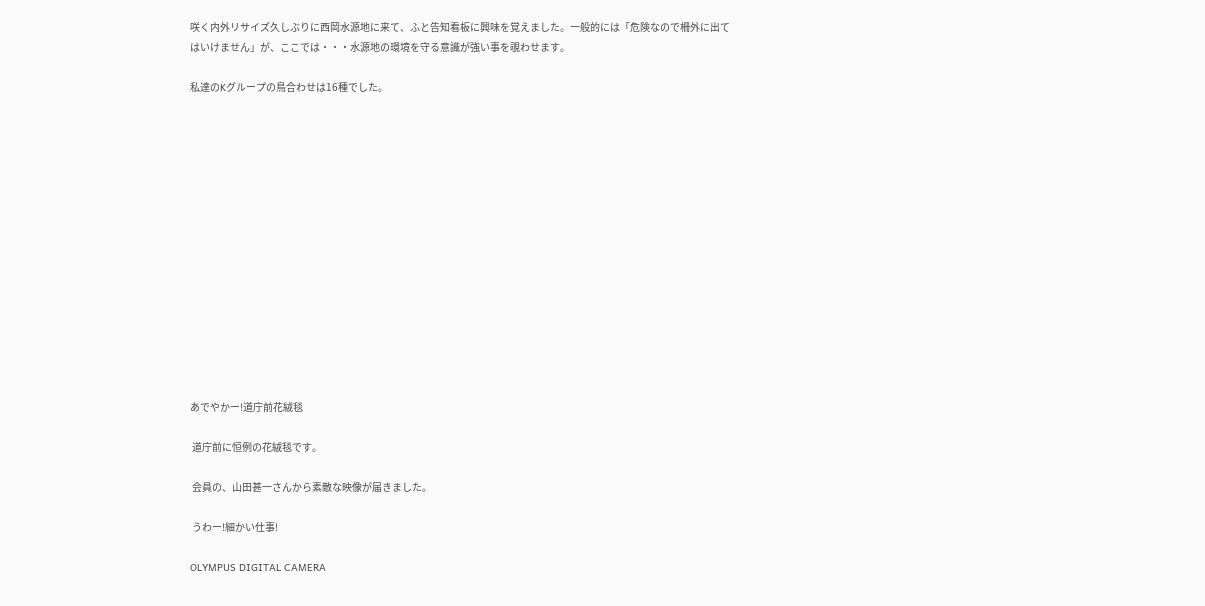咲く内外リサイズ久しぶりに西岡水源地に来て、ふと告知看板に興味を覚えました。一般的には「危険なので柵外に出てはいけません」が、ここでは・・・水源地の環境を守る意識が強い事を覗わせます。

私達のKグループの鳥合わせは16種でした。















あでやかー!道庁前花絨毯

 道庁前に恒例の花絨毯です。

 会員の、山田甚一さんから素敵な映像が届きました。

 うわー!細かい仕事!

OLYMPUS DIGITAL CAMERA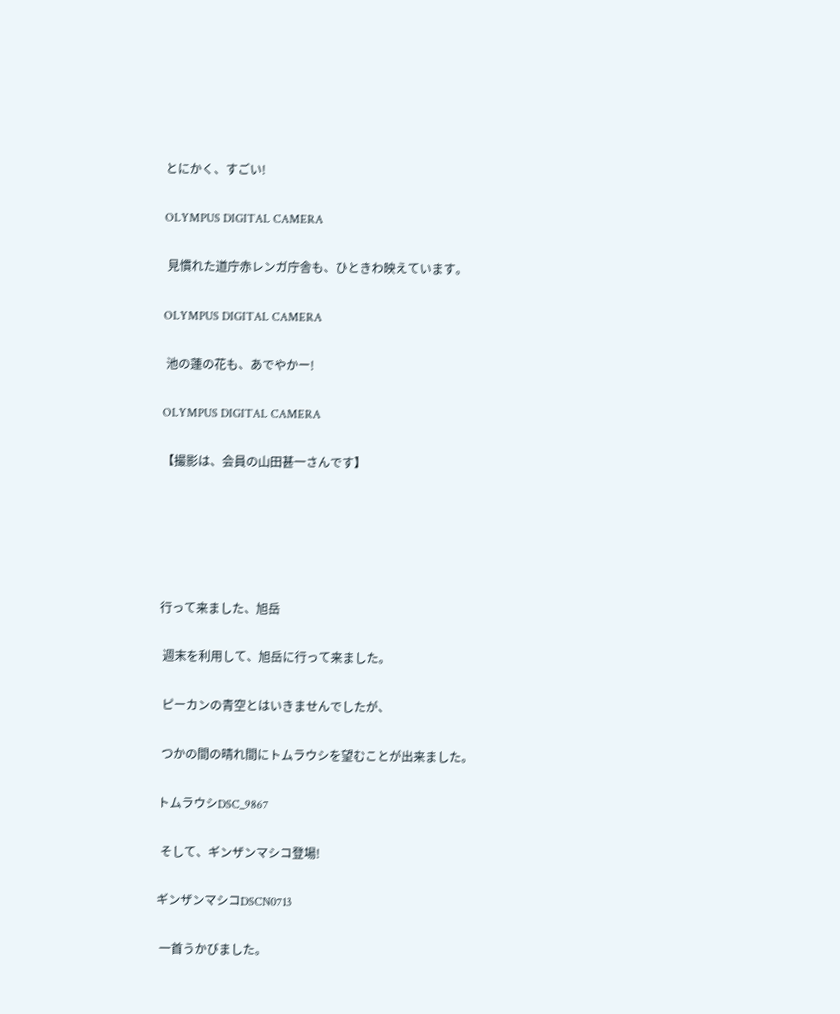とにかく、すごい!

OLYMPUS DIGITAL CAMERA

 見慣れた道庁赤レンガ庁舎も、ひときわ映えています。

OLYMPUS DIGITAL CAMERA

 池の蓮の花も、あでやかー!

OLYMPUS DIGITAL CAMERA

【撮影は、会員の山田甚一さんです】





行って来ました、旭岳

 週末を利用して、旭岳に行って来ました。

 ピーカンの青空とはいきませんでしたが、

 つかの間の晴れ間にトムラウシを望むことが出来ました。

トムラウシDSC_9867

 そして、ギンザンマシコ登場!

ギンザンマシコDSCN0713

 一首うかびました。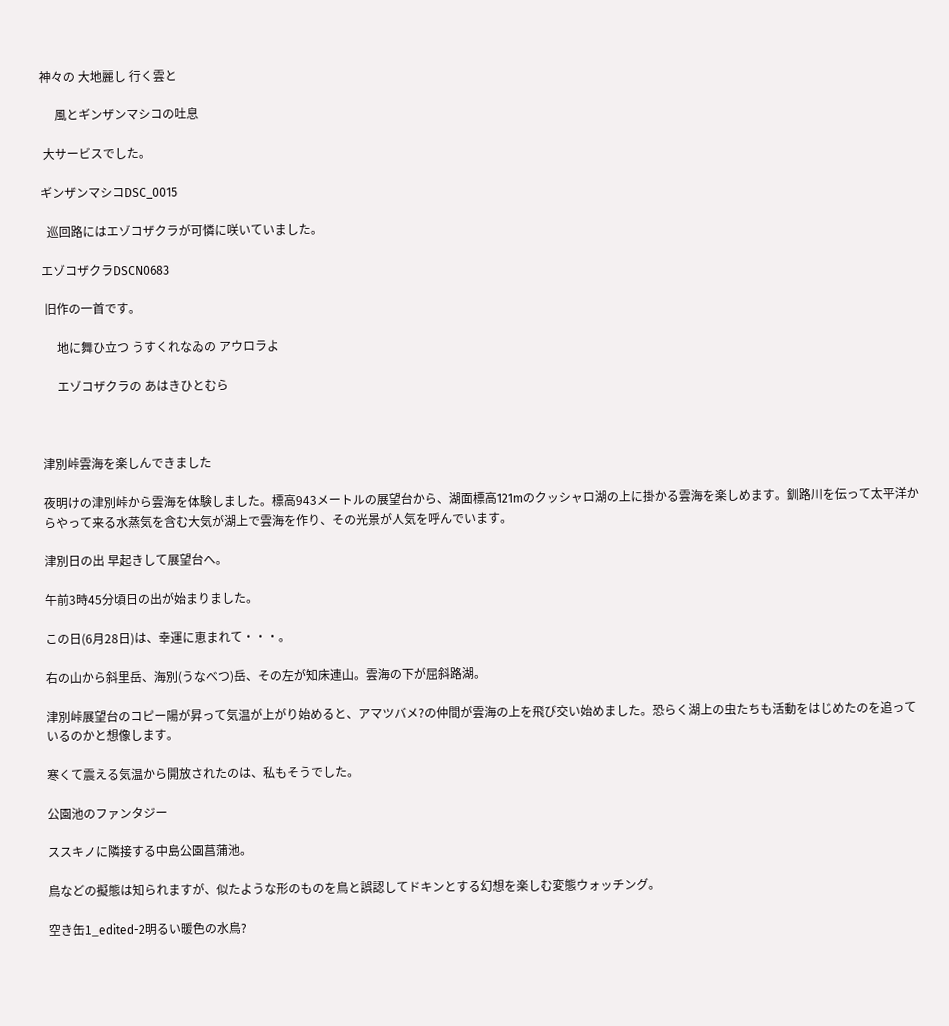神々の 大地麗し 行く雲と

     風とギンザンマシコの吐息

 大サービスでした。

ギンザンマシコDSC_0015

  巡回路にはエゾコザクラが可憐に咲いていました。

エゾコザクラDSCN0683

 旧作の一首です。

     地に舞ひ立つ うすくれなゐの アウロラよ

     エゾコザクラの あはきひとむら



津別峠雲海を楽しんできました

夜明けの津別峠から雲海を体験しました。標高943メートルの展望台から、湖面標高121mのクッシャロ湖の上に掛かる雲海を楽しめます。釧路川を伝って太平洋からやって来る水蒸気を含む大気が湖上で雲海を作り、その光景が人気を呼んでいます。

津別日の出 早起きして展望台へ。

午前3時45分頃日の出が始まりました。

この日(6月28日)は、幸運に恵まれて・・・。

右の山から斜里岳、海別(うなべつ)岳、その左が知床連山。雲海の下が屈斜路湖。

津別峠展望台のコピー陽が昇って気温が上がり始めると、アマツバメ?の仲間が雲海の上を飛び交い始めました。恐らく湖上の虫たちも活動をはじめたのを追っているのかと想像します。

寒くて震える気温から開放されたのは、私もそうでした。

公園池のファンタジー

ススキノに隣接する中島公園菖蒲池。

鳥などの擬態は知られますが、似たような形のものを鳥と誤認してドキンとする幻想を楽しむ変態ウォッチング。

空き缶1_edited-2明るい暖色の水鳥?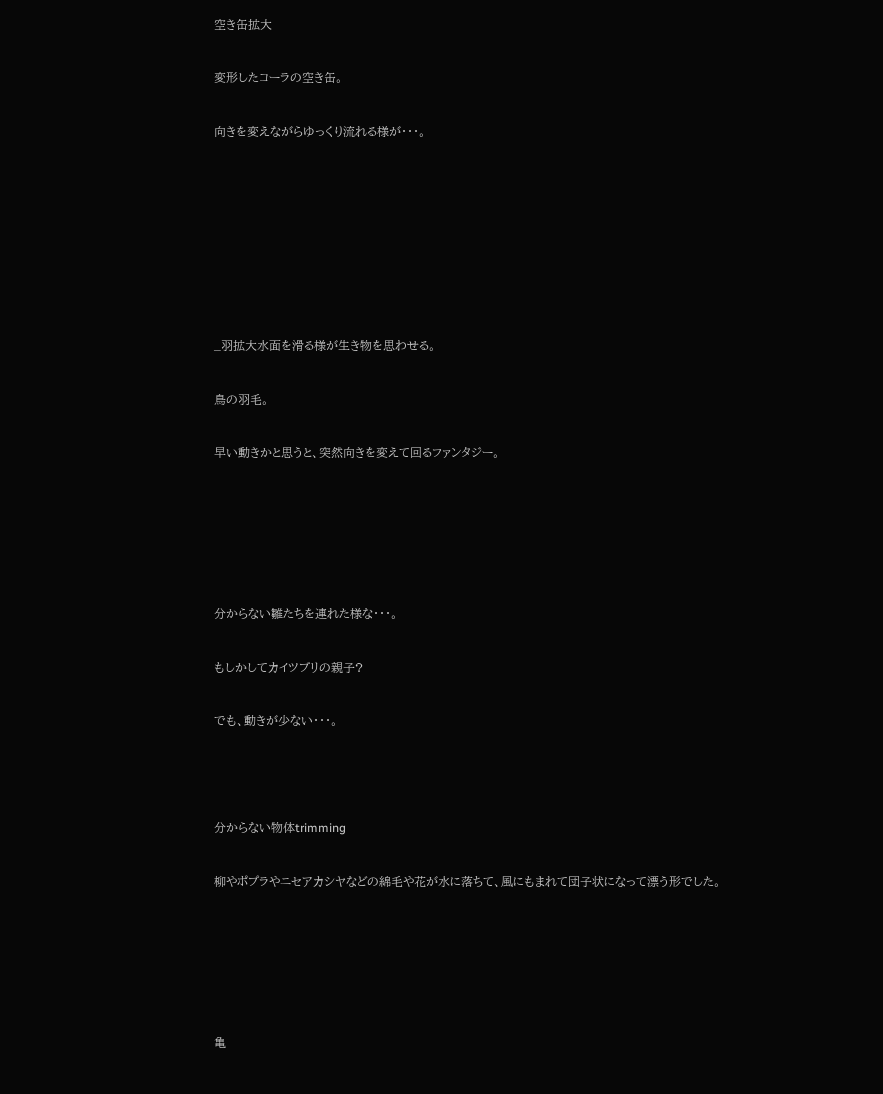空き缶拡大

変形したコーラの空き缶。

向きを変えながらゆっくり流れる様が・・・。







_羽拡大水面を滑る様が生き物を思わせる。

鳥の羽毛。

早い動きかと思うと、突然向きを変えて回るファンタジー。





分からない雛たちを連れた様な・・・。

もしかしてカイツブリの親子?

でも、動きが少ない・・・。



分からない物体trimming

柳やポプラやニセアカシヤなどの綿毛や花が水に落ちて、風にもまれて団子状になって漂う形でした。





亀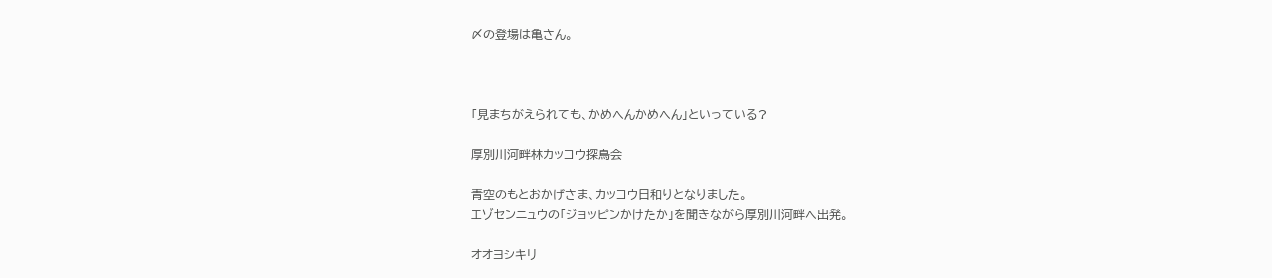〆の登場は亀さん。



「見まちがえられても、かめへんかめへん」といっている?

厚別川河畔林カッコウ探鳥会

青空のもとおかげさま、カッコウ日和りとなりました。
エゾセンニュウの「ジョッピンかけたか」を聞きながら厚別川河畔へ出発。

オオヨシキリ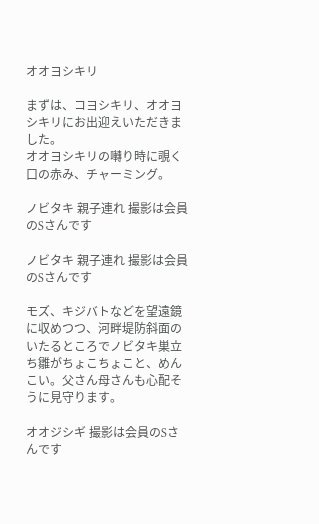オオヨシキリ

まずは、コヨシキリ、オオヨシキリにお出迎えいただきました。
オオヨシキリの囀り時に覗く口の赤み、チャーミング。

ノビタキ 親子連れ 撮影は会員のSさんです

ノビタキ 親子連れ 撮影は会員のSさんです

モズ、キジバトなどを望遠鏡に収めつつ、河畔堤防斜面のいたるところでノビタキ巣立ち雛がちょこちょこと、めんこい。父さん母さんも心配そうに見守ります。

オオジシギ 撮影は会員のSさんです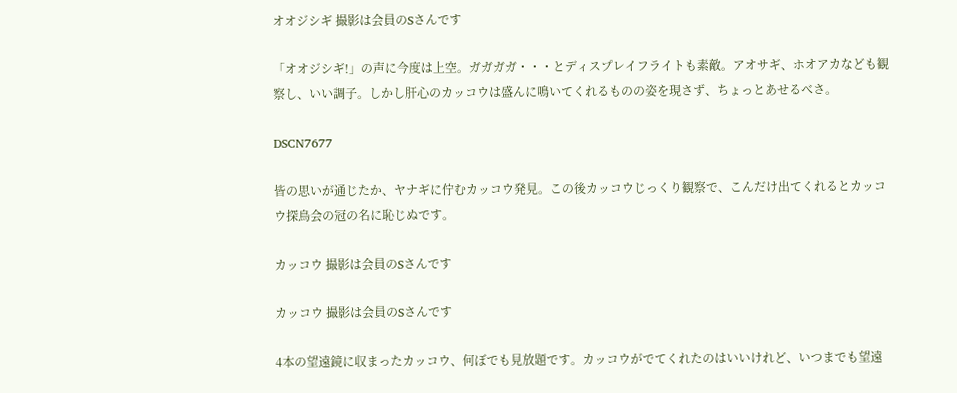オオジシギ 撮影は会員のSさんです

「オオジシギ!」の声に今度は上空。ガガガガ・・・とディスプレイフライトも素敵。アオサギ、ホオアカなども観察し、いい調子。しかし肝心のカッコウは盛んに鳴いてくれるものの姿を現さず、ちょっとあせるべさ。

DSCN7677

皆の思いが通じたか、ヤナギに佇むカッコウ発見。この後カッコウじっくり観察で、こんだけ出てくれるとカッコウ探鳥会の冠の名に恥じぬです。

カッコウ 撮影は会員のSさんです

カッコウ 撮影は会員のSさんです

4本の望遠鏡に収まったカッコウ、何ぼでも見放題です。カッコウがでてくれたのはいいけれど、いつまでも望遠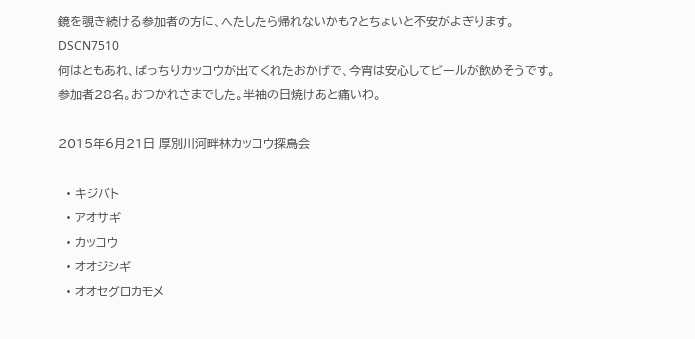鏡を覗き続ける参加者の方に、へたしたら帰れないかも?とちょいと不安がよぎります。
DSCN7510
何はともあれ、ばっちりカッコウが出てくれたおかげで、今宵は安心してビールが飲めそうです。
参加者28名。おつかれさまでした。半袖の日焼けあと痛いわ。

2015年6月21日 厚別川河畔林カッコウ探鳥会

  • キジバト
  • アオサギ
  • カッコウ
  • オオジシギ
  • オオセグロカモメ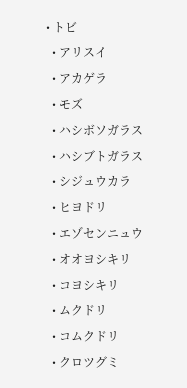• トビ
  • アリスイ
  • アカゲラ
  • モズ
  • ハシボソガラス
  • ハシブトガラス
  • シジュウカラ
  • ヒヨドリ
  • エゾセンニュウ
  • オオヨシキリ
  • コヨシキリ
  • ムクドリ
  • コムクドリ
  • クロツグミ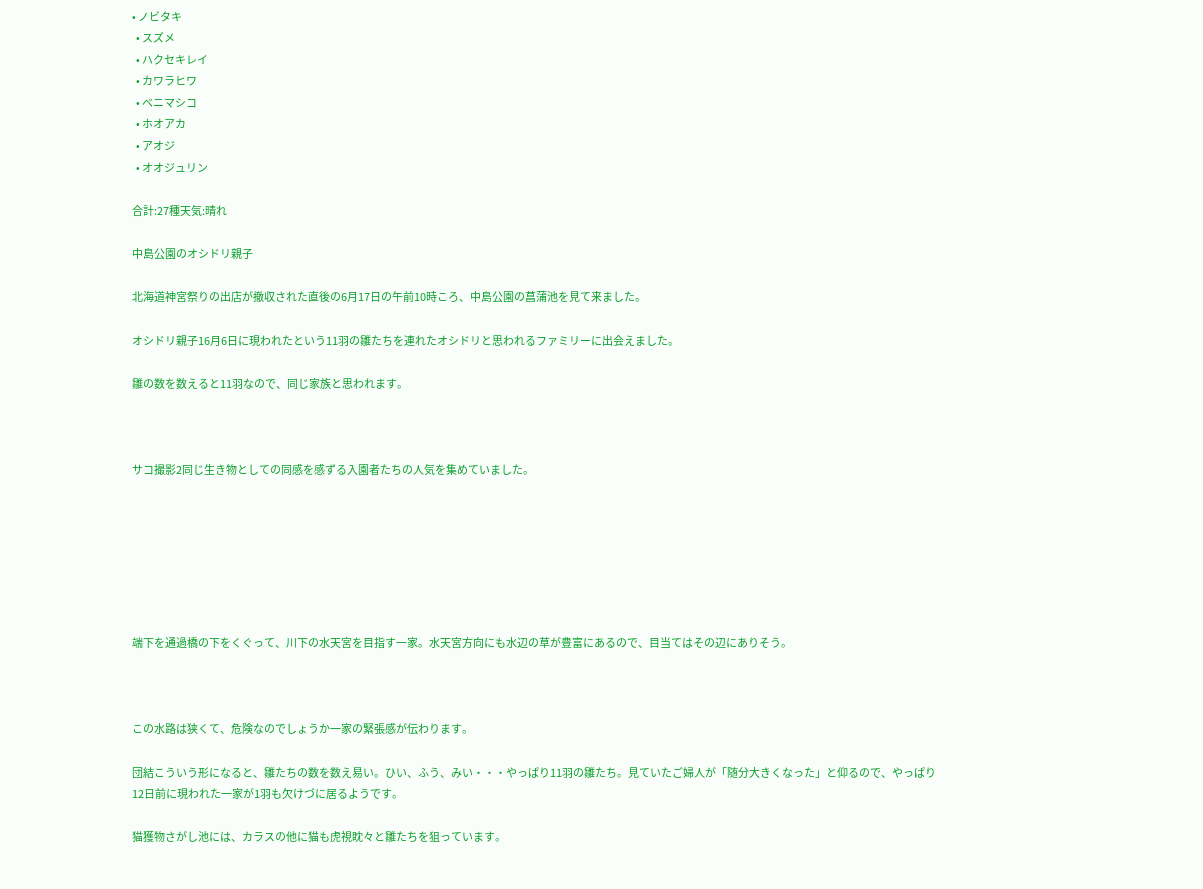• ノビタキ
  • スズメ
  • ハクセキレイ
  • カワラヒワ
  • ベニマシコ
  • ホオアカ
  • アオジ
  • オオジュリン

合計:27種天気:晴れ

中島公園のオシドリ親子

北海道神宮祭りの出店が撤収された直後の6月17日の午前10時ころ、中島公園の菖蒲池を見て来ました。

オシドリ親子16月6日に現われたという11羽の雛たちを連れたオシドリと思われるファミリーに出会えました。

雛の数を数えると11羽なので、同じ家族と思われます。



サコ撮影2同じ生き物としての同感を感ずる入園者たちの人気を集めていました。







端下を通過橋の下をくぐって、川下の水天宮を目指す一家。水天宮方向にも水辺の草が豊富にあるので、目当てはその辺にありそう。



この水路は狭くて、危険なのでしょうか一家の緊張感が伝わります。

団結こういう形になると、雛たちの数を数え易い。ひい、ふう、みい・・・やっぱり11羽の雛たち。見ていたご婦人が「随分大きくなった」と仰るので、やっぱり12日前に現われた一家が1羽も欠けづに居るようです。

猫獲物さがし池には、カラスの他に猫も虎視眈々と雛たちを狙っています。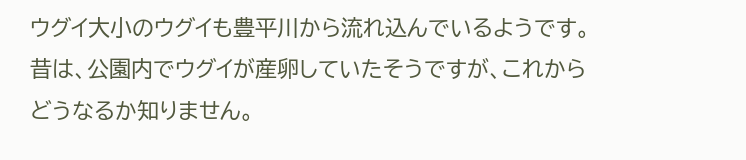ウグイ大小のウグイも豊平川から流れ込んでいるようです。昔は、公園内でウグイが産卵していたそうですが、これからどうなるか知りません。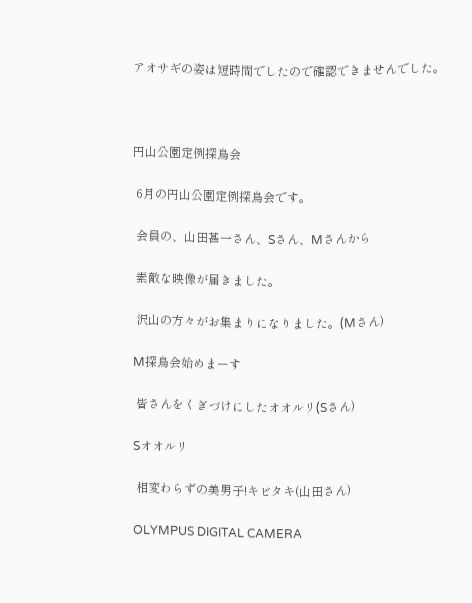アオサギの姿は短時間でしたので確認できませんでした。



円山公園定例探鳥会

 6月の円山公園定例探鳥会です。

 会員の、山田甚一さん、Sさん、Mさんから

 素敵な映像が届きました。

 沢山の方々がお集まりになりました。(Mさん)

M探鳥会始めまーす

 皆さんをくぎづけにしたオオルリ(Sさん)

Sオオルリ

 相変わらずの美男子!キビタキ(山田さん)

OLYMPUS DIGITAL CAMERA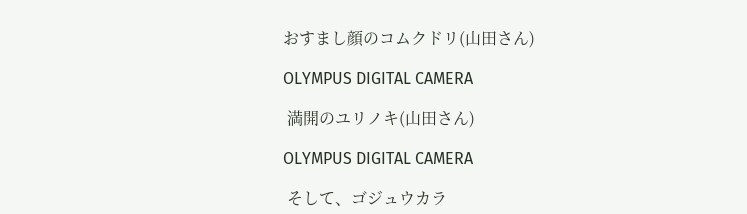おすまし顔のコムクドリ(山田さん)

OLYMPUS DIGITAL CAMERA

 満開のユリノキ(山田さん)

OLYMPUS DIGITAL CAMERA

 そして、ゴジュウカラ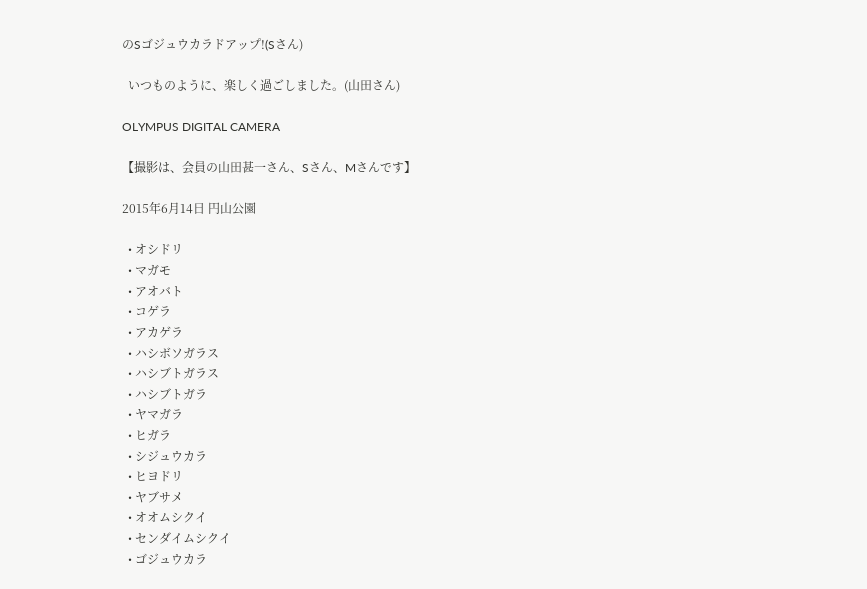のSゴジュウカラドアップ!(Sさん)

  いつものように、楽しく過ごしました。(山田さん)

OLYMPUS DIGITAL CAMERA

【撮影は、会員の山田甚一さん、Sさん、Mさんです】

2015年6月14日 円山公園

  • オシドリ
  • マガモ
  • アオバト
  • コゲラ
  • アカゲラ
  • ハシボソガラス
  • ハシブトガラス
  • ハシブトガラ
  • ヤマガラ
  • ヒガラ
  • シジュウカラ
  • ヒヨドリ
  • ヤブサメ
  • オオムシクイ
  • センダイムシクイ
  • ゴジュウカラ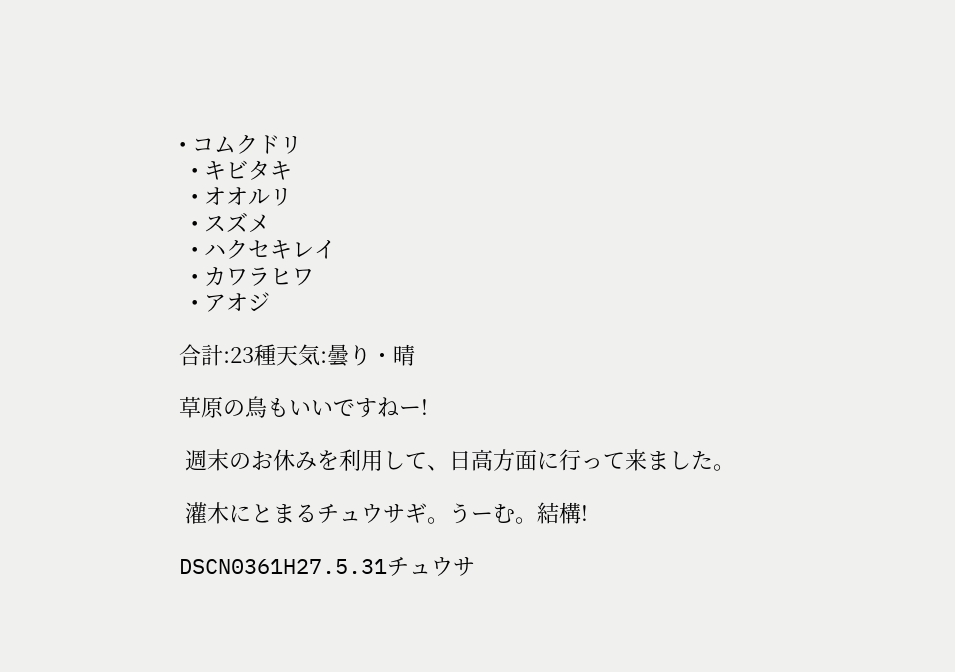• コムクドリ
  • キビタキ
  • オオルリ
  • スズメ
  • ハクセキレイ
  • カワラヒワ
  • アオジ

合計:23種天気:曇り・晴

草原の鳥もいいですねー!

 週末のお休みを利用して、日高方面に行って来ました。

 灌木にとまるチュウサギ。うーむ。結構!

DSCN0361H27.5.31チュウサ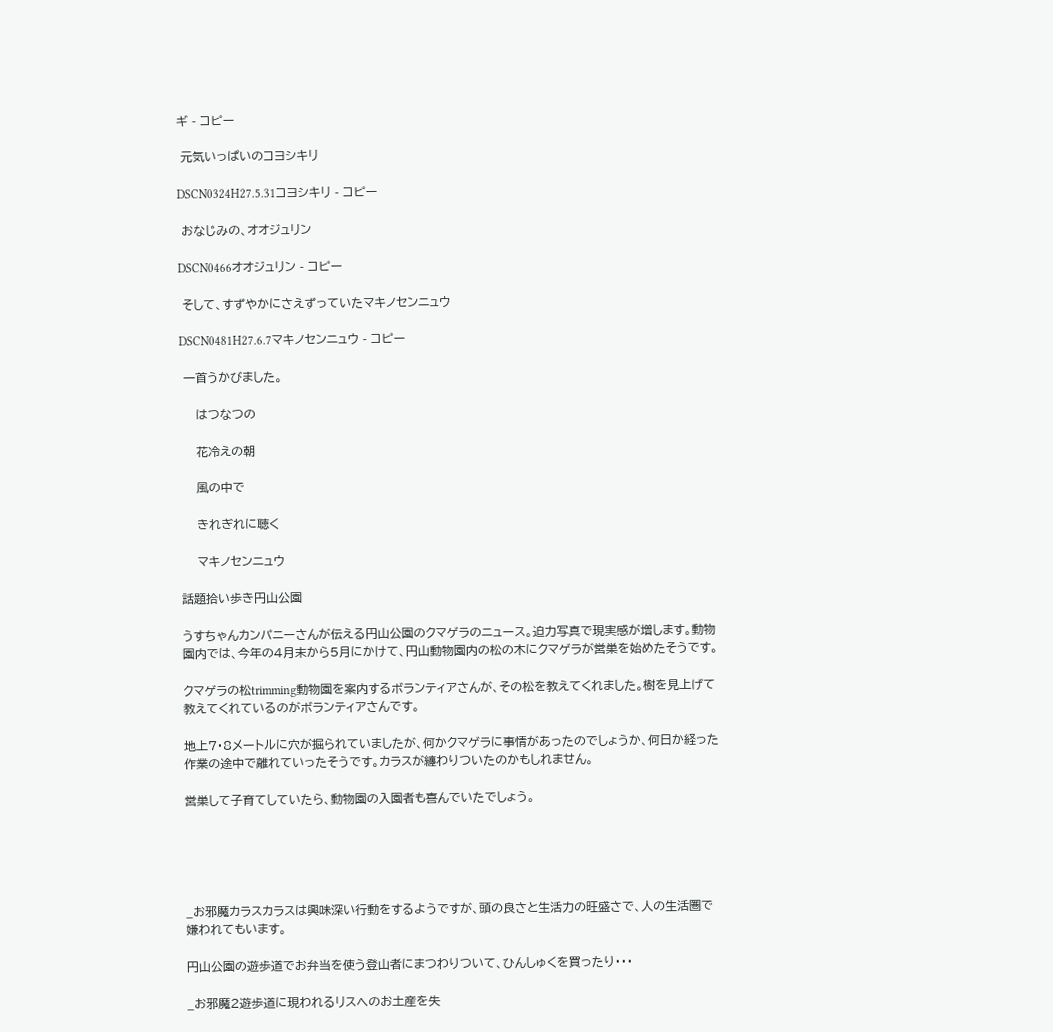ギ - コピー

 元気いっぱいのコヨシキリ

DSCN0324H27.5.31コヨシキリ - コピー

 おなじみの、オオジュリン

DSCN0466オオジュリン - コピー

 そして、すずやかにさえずっていたマキノセンニュウ

DSCN0481H27.6.7マキノセンニュウ - コピー

 一首うかびました。

    はつなつの

    花冷えの朝

    風の中で

    きれぎれに聴く

    マキノセンニュウ

話題拾い歩き円山公園

うすちゃんカンパニーさんが伝える円山公園のクマゲラのニュース。迫力写真で現実感が増します。動物園内では、今年の4月末から5月にかけて、円山動物園内の松の木にクマゲラが営巣を始めたそうです。

クマゲラの松trimming動物園を案内するボランティアさんが、その松を教えてくれました。樹を見上げて教えてくれているのがボランティアさんです。

地上7・8メートルに穴が掘られていましたが、何かクマゲラに事情があったのでしょうか、何日か経った作業の途中で離れていったそうです。カラスが纏わりついたのかもしれません。

営巣して子育てしていたら、動物園の入園者も喜んでいたでしょう。





_お邪魔カラスカラスは興味深い行動をするようですが、頭の良さと生活力の旺盛さで、人の生活圏で嫌われてもいます。

円山公園の遊歩道でお弁当を使う登山者にまつわりついて、ひんしゅくを買ったり・・・

_お邪魔2遊歩道に現われるリスへのお土産を失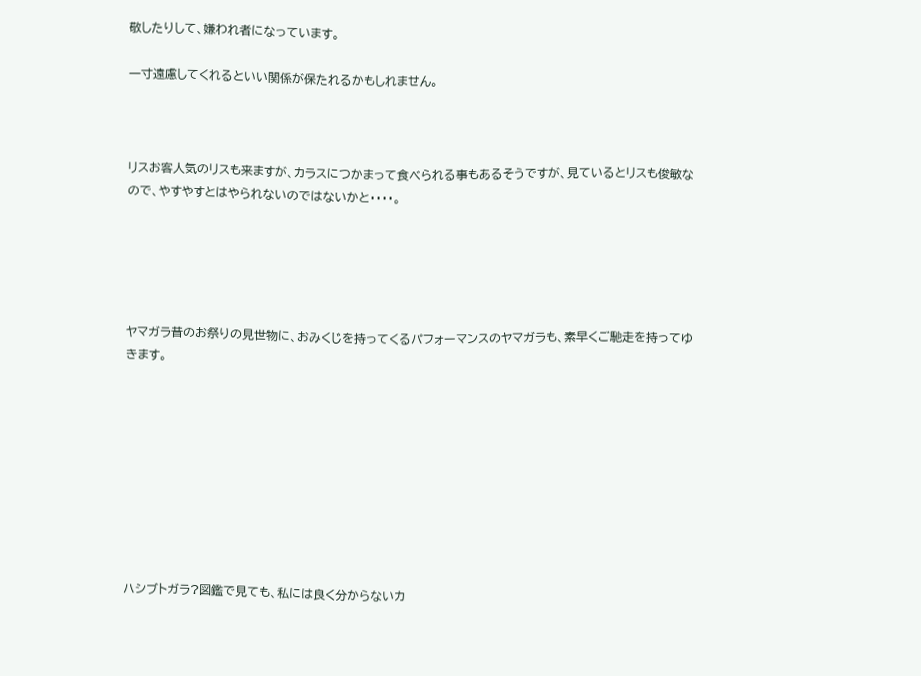敬したりして、嫌われ者になっています。

一寸遠慮してくれるといい関係が保たれるかもしれません。



リスお客人気のリスも来ますが、カラスにつかまって食べられる事もあるそうですが、見ているとリスも俊敏なので、やすやすとはやられないのではないかと・・・・。





ヤマガラ昔のお祭りの見世物に、おみくじを持ってくるパフォーマンスのヤマガラも、素早くご馳走を持ってゆきます。









ハシブトガラ?図鑑で見ても、私には良く分からないカ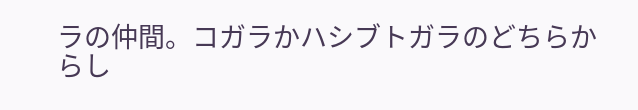ラの仲間。コガラかハシブトガラのどちらからし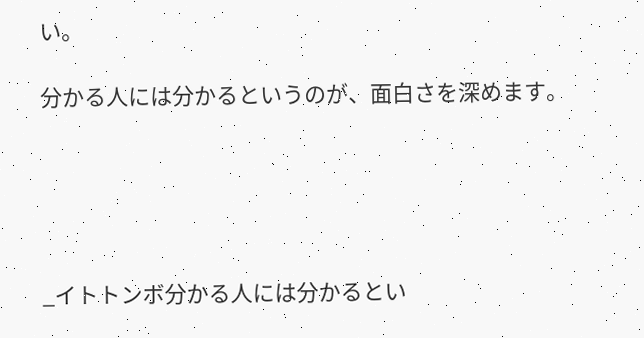い。

分かる人には分かるというのが、面白さを深めます。





_イトトンボ分かる人には分かるとい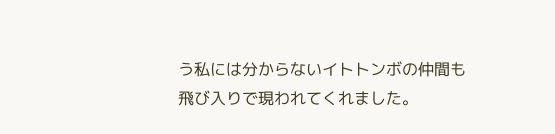う私には分からないイトトンボの仲間も飛び入りで現われてくれました。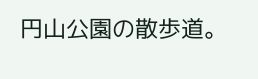円山公園の散歩道。